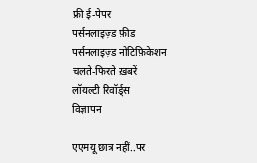फ्री ई-पेपर
पर्सनलाइज़्ड फ़ीड
पर्सनलाइज़्ड नोटिफ़िकेशन
चलते-फिरते ख़बरें
लॉयल्टी रिवॉर्ड्स
विज्ञापन

एएमयू छात्र नहीं..पर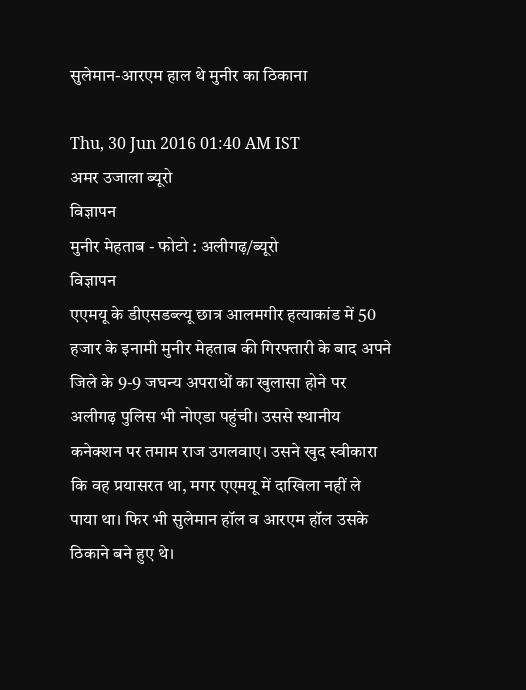सुलेमान-आरएम हाल थे मुनीर का ठिकाना

Thu, 30 Jun 2016 01:40 AM IST
अमर उजाला ब्यूरो
विज्ञापन
मुनीर मेहताब - फोटो : अलीगढ़/ब्यूरो
विज्ञापन
एएमयू के डीएसडब्ल्यू छात्र आलमगीर हत्याकांड में 50 हजार के इनामी मुनीर मेहताब की गिरफ्तारी के बाद अपने जिले के 9-9 जघन्य अपराधों का खुलासा होने पर अलीगढ़ पुलिस भी नोएडा पहुंची। उससे स्थानीय कनेक्शन पर तमाम राज उगलवाए। उसने खुद स्वीकारा कि वह प्रयासरत था, मगर एएमयू में दाखिला नहीं ले पाया था। फिर भी सुलेमान हॉल व आरएम हॉल उसके ठिकाने बने हुए थे।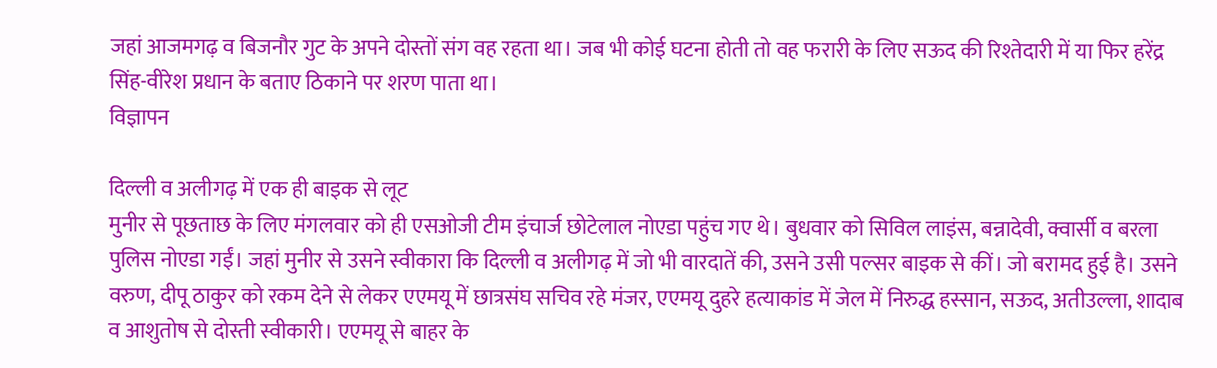जहां आजमगढ़ व बिजनौर गुट के अपने दोस्तों संग वह रहता था। जब भी कोई घटना होती तो वह फरारी के लिए सऊद की रिश्तेदारी में या फिर हरेंद्र सिंह-वीरेश प्रधान के बताए ठिकाने पर शरण पाता था।
विज्ञापन

दिल्ली व अलीगढ़ में एक ही बाइक से लूट
मुनीर से पूछताछ के लिए मंगलवार को ही एसओजी टीम इंचार्ज छोटेलाल नोएडा पहुंच गए थे। बुधवार को सिविल लाइंस, बन्नादेवी, क्वार्सी व बरला पुलिस नोएडा गईं। जहां मुनीर से उसने स्वीकारा कि दिल्ली व अलीगढ़ में जो भी वारदातें की, उसने उसी पल्सर बाइक से कीं। जो बरामद हुई है। उसने वरुण, दीपू ठाकुर को रकम देने से लेकर एएमयू में छात्रसंघ सचिव रहे मंजर, एएमयू दुहरे हत्याकांड में जेल में निरुद्ध हस्सान, सऊद, अतीउल्ला, शादाब व आशुतोष से दोस्ती स्वीकारी। एएमयू से बाहर के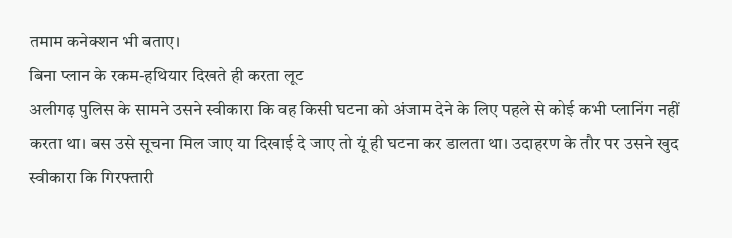तमाम कनेक्शन भी बताए।
बिना प्लान के रकम-हथियार दिखते ही करता लूट
अलीगढ़ पुलिस के सामने उसने स्वीकारा कि वह किसी घटना को अंजाम देने के लिए पहले से कोई कभी प्लानिंग नहीं करता था। बस उसे सूचना मिल जाए या दिखाई दे जाए तो यूं ही घटना कर डालता था। उदाहरण के तौर पर उसने खुद स्वीकारा कि गिरफ्तारी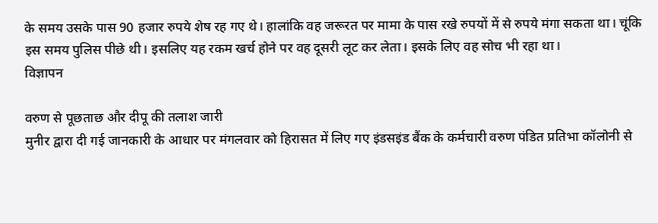के समय उसके पास 90 हजार रुपये शेष रह गए थे। हालांकि वह जरूरत पर मामा के पास रखे रुपयों में से रुपये मंगा सकता था। चूंकि इस समय पुलिस पीछे थी। इसलिए यह रकम खर्च होने पर वह दूसरी लूट कर लेता। इसके लिए वह सोच भी रहा था।
विज्ञापन

वरुण से पूछताछ और दीपू की तलाश जारी
मुनीर द्वारा दी गई जानकारी के आधार पर मंगलवार को हिरासत में लिए गए इंडसइंड बैंक के कर्मचारी वरुण पंडित प्रतिभा कॉलोनी से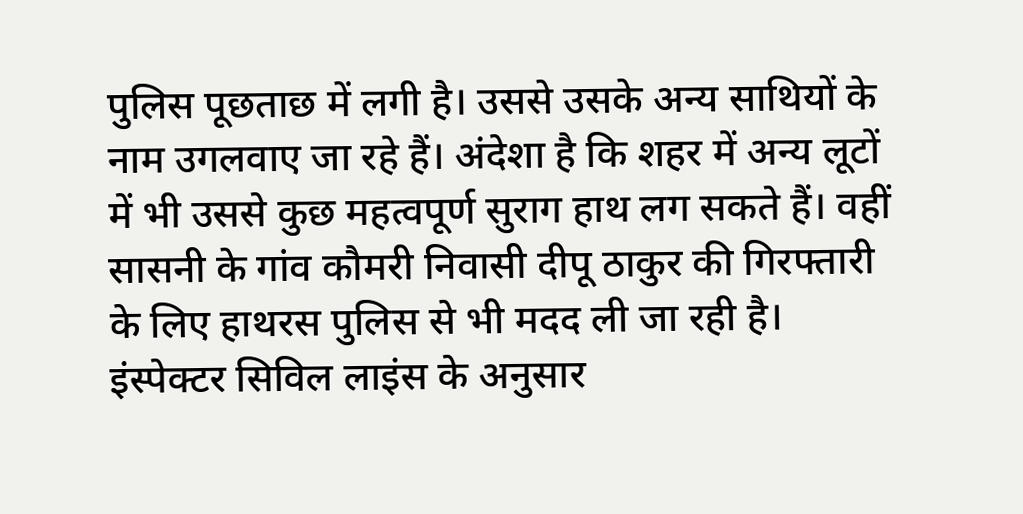पुलिस पूछताछ में लगी है। उससे उसके अन्य साथियों के नाम उगलवाए जा रहे हैं। अंदेशा है कि शहर में अन्य लूटों में भी उससे कुछ महत्वपूर्ण सुराग हाथ लग सकते हैं। वहीं सासनी के गांव कौमरी निवासी दीपू ठाकुर की गिरफ्तारी के लिए हाथरस पुलिस से भी मदद ली जा रही है। इंस्पेक्टर सिविल लाइंस के अनुसार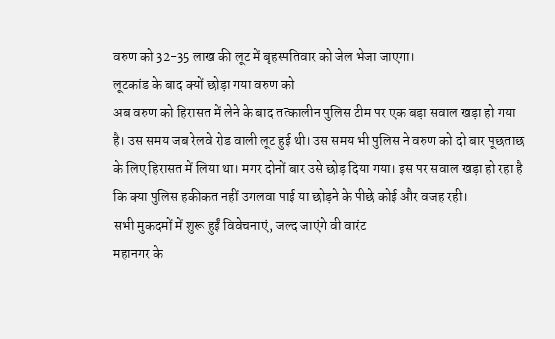वरुण को 32-35 लाख की लूट में बृहस्पतिवार को जेल भेजा जाएगा।
लूटकांड के बाद क्यों छोड़ा गया वरुण को
अब वरुण को हिरासत में लेने के बाद तत्कालीन पुलिस टीम पर एक बड़ा सवाल खड़ा हो गया है। उस समय जब रेलवे रोड वाली लूट हुई थी। उस समय भी पुलिस ने वरुण को दो बार पूछताछ के लिए हिरासत में लिया था। मगर दोनों बार उसे छोड़ दिया गया। इस पर सवाल खड़ा हो रहा है कि क्या पुलिस हकीकत नहीं उगलवा पाई या छोड़ने के पीछे कोई और वजह रही।
सभी मुकदमों में शुरू हुईं विवेचनाएं, जल्द जाएंगे वी वारंट
महानगर के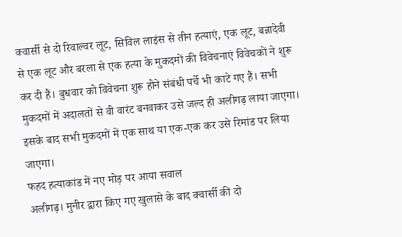क्वार्सी से दो रिवाल्वर लूट, सिविल लाइंस से तीन हत्याएं, एक लूट, बन्नादेवी से एक लूट और बरला से एक हत्या के मुकदमों की विवेचनाएं विवेचकों ने शुरू कर दी हैं। बुधवार को विवेचना शुरू होने संबंधी पर्चे भी काटे गए हैं। सभी मुकदमों में अदालतों से वी वारंट बनवाकर उसे जल्द ही अलीगढ़ लाया जाएगा। इसके बाद सभी मुकदमों में एक साथ या एक-एक कर उसे रिमांड पर लिया जाएगा।
फहद हत्याकांड में नए मोड़ पर आया सवाल
अलीगढ़। मुनीर द्वारा किए गए खुलासे के बाद क्वार्सी की दो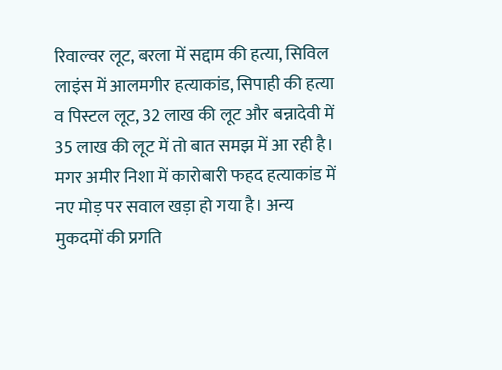रिवाल्वर लूट, बरला में सद्दाम की हत्या, सिविल लाइंस में आलमगीर हत्याकांड, सिपाही की हत्या व पिस्टल लूट, 32 लाख की लूट और बन्नादेवी में 35 लाख की लूट में तो बात समझ में आ रही है। मगर अमीर निशा में कारोबारी फहद हत्याकांड में नए मोड़ पर सवाल खड़ा हो गया है। अन्य मुकदमों की प्रगति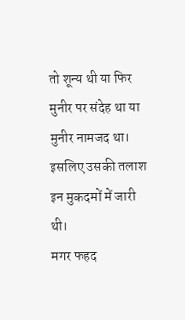तो शून्य थी या फिर मुनीर पर संदेह था या मुनीर नामजद था। इसलिए उसकी तलाश इन मुकदमों में जारी थी।
मगर फहद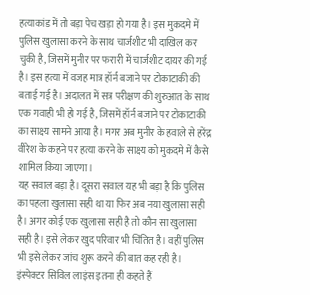हत्याकांड में तो बड़ा पेच खड़ा हो गया है। इस मुकदमे में पुलिस खुलासा करने के साथ चार्जशीट भी दाखिल कर चुकी है, जिसमें मुनीर पर फरारी में चार्जशीट दायर की गई है। इस हत्या में वजह मात्र हॉर्न बजाने पर टोकाटाकी की बताई गई है। अदालत में सत्र परीक्षण की शुरुआत के साथ एक गवाही भी हो गई है, जिसमें हॉर्न बजाने पर टोकाटाकी का साक्ष्य सामने आया है। मगर अब मुनीर के हवाले से हरेंद्र वीरेश के कहने पर हत्या करने के साक्ष्य को मुकदमे में कैसे शामिल किया जाएगा।
यह सवाल बड़ा है। दूसरा सवाल यह भी बड़ा है कि पुलिस का पहला खुलासा सही था या फिर अब नया खुलासा सही है। अगर कोई एक खुलासा सही है तो कौन सा खुलासा सही है। इसे लेकर खुद परिवार भी चिंतित है। वहीं पुलिस भी इसे लेकर जांच शुरू करने की बात कह रही है। इंस्पेक्टर सिविल लाइंस इतना ही कहते हैं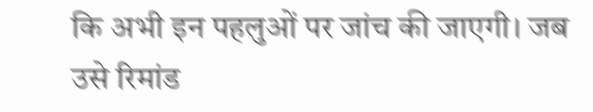कि अभी इन पहलुओं पर जांच की जाएगी। जब उसे रिमांड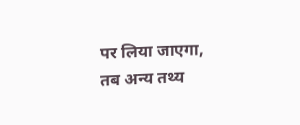पर लिया जाएगा, तब अन्य तथ्य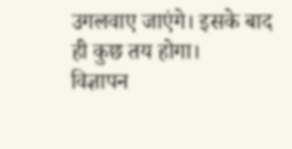उगलवाए जाएंगे। इसके बाद ही कुछ तय होगा।
विज्ञापन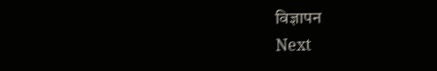विज्ञापन
Next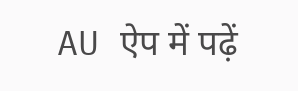AU ऐप में पढ़ें